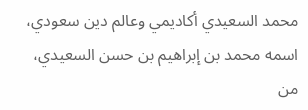محمد السعيدي أكاديمي وعالم دين سعودي، اسمه محمد بن إبراهيم بن حسن السعيدي، من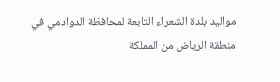مواليد بلدة الشعراء التابعة لمحافظة الدوادمي في منطقة الرياض من المملكة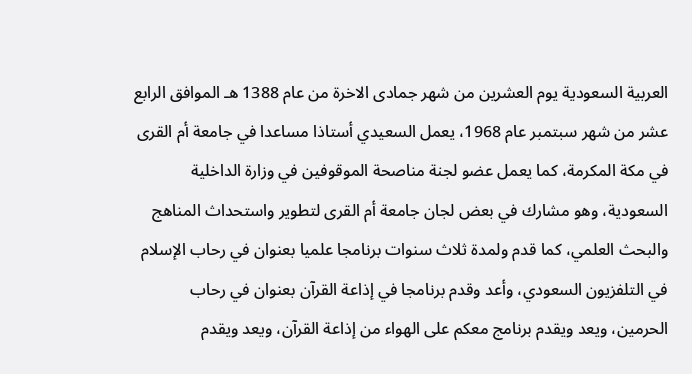العربية السعودية يوم العشرين من شهر جمادى الاخرة من عام 1388 هـ الموافق الرابع عشر من شهر سبتمبر عام 1968، يعمل السعيدي أستاذا مساعدا في جامعة أم القرى في مكة المكرمة، كما يعمل عضو لجنة مناصحة الموقوفين في وزارة الداخلية السعودية، وهو مشارك في بعض لجان جامعة أم القرى لتطوير واستحداث المناهج والبحث العلمي، كما قدم ولمدة ثلاث سنوات برنامجا علميا بعنوان في رحاب الإسلام في التلفزيون السعودي، وأعد وقدم برنامجا في إذاعة القرآن بعنوان في رحاب الحرمين، ويعد ويقدم برنامج معكم على الهواء من إذاعة القرآن، ويعد ويقدم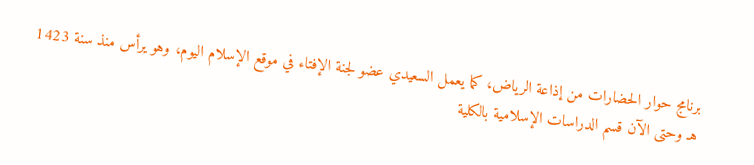برنامج حوار الحضارات من إذاعة الرياض، كما يعمل السعيدي عضو لجنة الإفتاء في موقع الإسلام اليوم، وهو يرأس منذ سنة 1423 هـ وحتى الآن قسم الدراسات الإسلامية بالكلية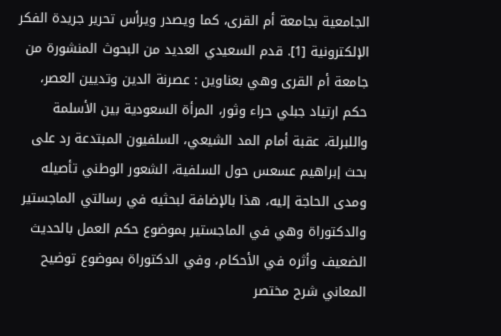الجامعية بجامعة أم القرى، كما ويصدر ويرأس تحرير جريدة الفكر الإلكترونية [1]. قدم السعيدي العديد من البحوث المنشورة من جامعة أم القرى وهي بعناوين : عصرنة الدين وتديين العصر، حكم ارتياد جبلي حراء وثور، المرأة السعودية بين الأسلمة واللبرلة، عقبة أمام المد الشيعي، السلفيون المبتدعة رد على بحث إبراهيم عسعس حول السلفية، الشعور الوطني تأصيله ومدى الحاجة إليه، هذا بالإضافة لبحثيه في رسالتي الماجستير والدكتوراة وهي في الماجستير بموضوع حكم العمل بالحديث الضعيف وأثره في الأحكام، وفي الدكتوراة بموضوع توضيح المعاني شرح مختصر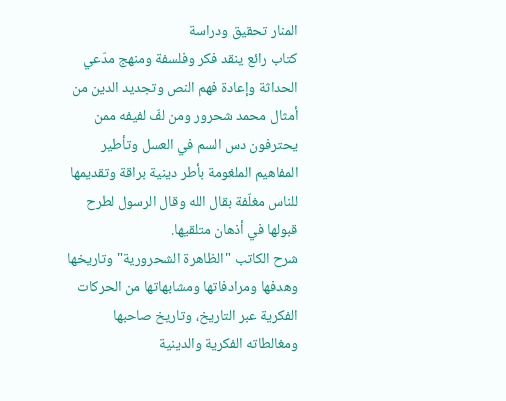المنار تحقيق ودراسة
كتاب رائع ينقد فكر وفلسفة ومنهج مدّعي الحداثة وإعادة فهم النص وتجديد الدين من أمثال محمد شحرور ومن لفّ لفيفه ممن يحترفون دس السم في العسل وتأطير المفاهيم الملغومة بأطر دينية براقة وتقديمها للناس مغلّفة بقال الله وقال الرسول لطرح قبولها في أذهان متلقيها.
شرح الكاتب "الظاهرة الشحرورية" وتاريخها وهدفها ومرادفاتها ومشابهاتها من الحركات الفكرية عبر التاريخ، وتاريخ صاحبها ومغالطاته الفكرية والدينية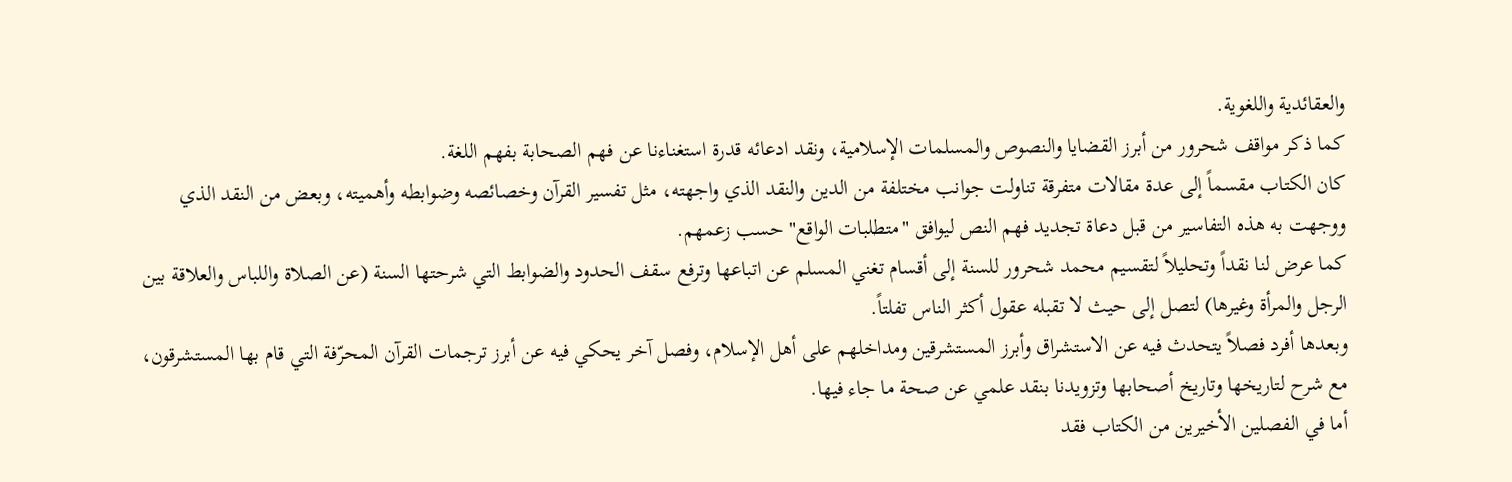والعقائدية واللغوية.
كما ذكر مواقف شحرور من أبرز القضايا والنصوص والمسلمات الإسلامية، ونقد ادعائه قدرة استغناءنا عن فهم الصحابة بفهم اللغة.
كان الكتاب مقسماً إلى عدة مقالات متفرقة تناولت جوانب مختلفة من الدين والنقد الذي واجهته، مثل تفسير القرآن وخصائصه وضوابطه وأهميته، وبعض من النقد الذي ووجهت به هذه التفاسير من قبل دعاة تجديد فهم النص ليوافق "متطلبات الواقع" حسب زعمهم.
كما عرض لنا نقداً وتحليلاً لتقسيم محمد شحرور للسنة إلى أقسام تغني المسلم عن اتباعها وترفع سقف الحدود والضوابط التي شرحتها السنة (عن الصلاة واللباس والعلاقة بين الرجل والمرأة وغيرها) لتصل إلى حيث لا تقبله عقول أكثر الناس تفلتاً.
وبعدها أفرد فصلاً يتحدث فيه عن الاستشراق وأبرز المستشرقين ومداخلهم على أهل الإسلام، وفصل آخر يحكي فيه عن أبرز ترجمات القرآن المحرّفة التي قام بها المستشرقون، مع شرح لتاريخها وتاريخ أصحابها وتزويدنا بنقد علمي عن صحة ما جاء فيها.
أما في الفصلين الأخيرين من الكتاب فقد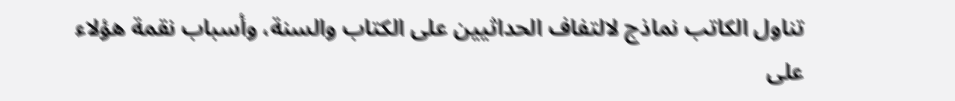تناول الكاتب نماذج لالتفاف الحداثيين على الكتاب والسنة، وأسباب نقمة هؤلاء على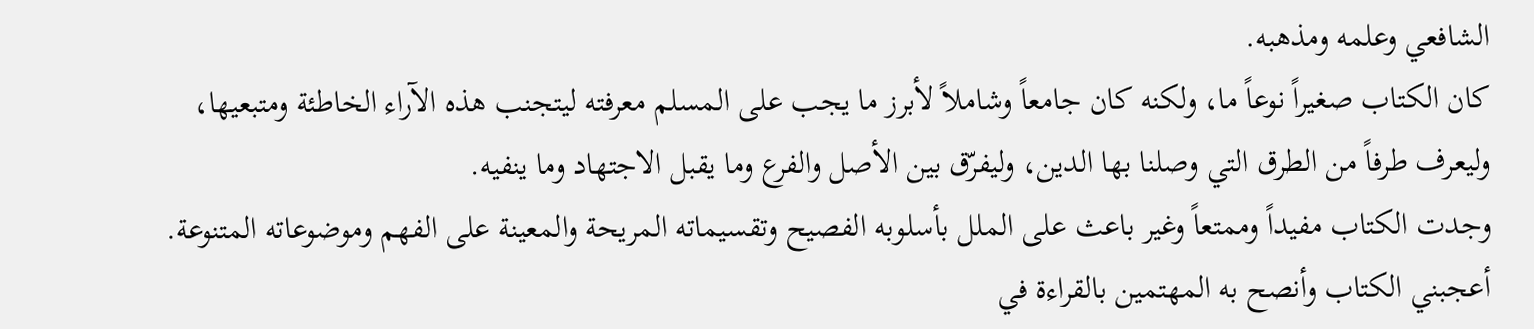الشافعي وعلمه ومذهبه.
كان الكتاب صغيراً نوعاً ما، ولكنه كان جامعاً وشاملاً لأبرز ما يجب على المسلم معرفته ليتجنب هذه الآراء الخاطئة ومتبعيها، وليعرف طرفاً من الطرق التي وصلنا بها الدين، وليفرّق بين الأصل والفرع وما يقبل الاجتهاد وما ينفيه.
وجدت الكتاب مفيداً وممتعاً وغير باعث على الملل بأسلوبه الفصيح وتقسيماته المريحة والمعينة على الفهم وموضوعاته المتنوعة.
أعجبني الكتاب وأنصح به المهتمين بالقراءة في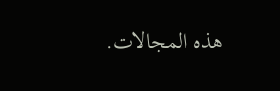هذه المجالات.